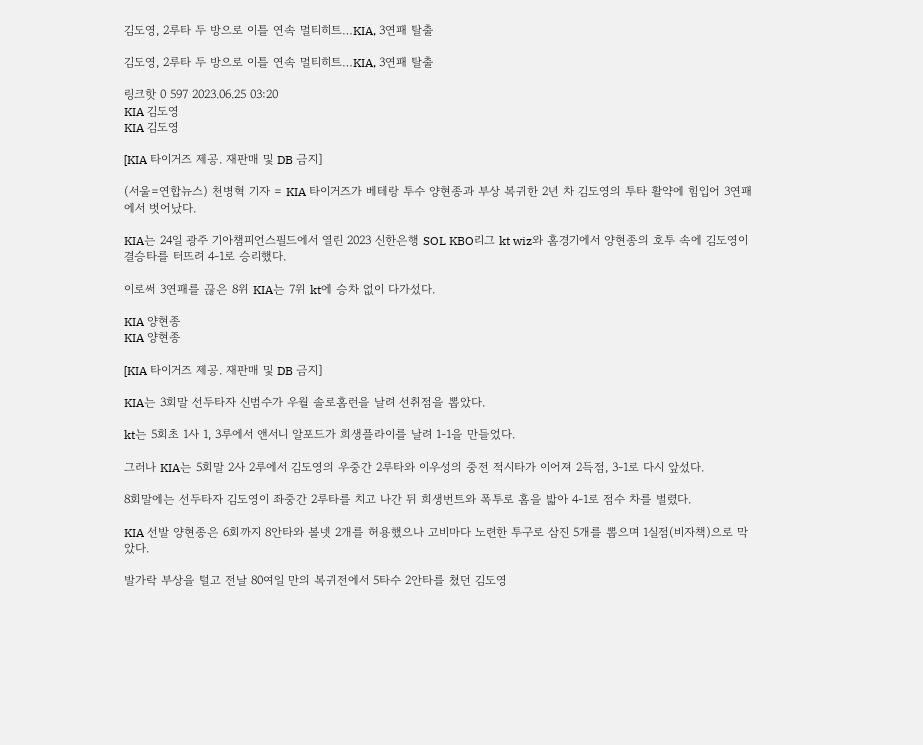김도영, 2루타 두 방으로 이틀 연속 멀티히트…KIA, 3연패 탈출

김도영, 2루타 두 방으로 이틀 연속 멀티히트…KIA, 3연패 탈출

링크핫 0 597 2023.06.25 03:20
KIA 김도영
KIA 김도영

[KIA 타이거즈 제공. 재판매 및 DB 금지]

(서울=연합뉴스) 천병혁 기자 = KIA 타이거즈가 베테랑 투수 양현종과 부상 복귀한 2년 차 김도영의 투타 활약에 힘입어 3연패에서 벗어났다.

KIA는 24일 광주 기아챔피언스필드에서 열린 2023 신한은행 SOL KBO리그 kt wiz와 홈경기에서 양현종의 호투 속에 김도영이 결승타를 터뜨려 4-1로 승리했다.

이로써 3연패를 끊은 8위 KIA는 7위 kt에 승차 없이 다가섰다.

KIA 양현종
KIA 양현종

[KIA 타이거즈 제공. 재판매 및 DB 금지]

KIA는 3회말 선두타자 신범수가 우월 솔로홈런을 날려 선취점을 뽑았다.

kt는 5회초 1사 1, 3루에서 앤서니 알포드가 희생플라이를 날려 1-1을 만들었다.

그러나 KIA는 5회말 2사 2루에서 김도영의 우중간 2루타와 이우성의 중전 적시타가 이어져 2득점, 3-1로 다시 앞섰다.

8회말에는 선두타자 김도영이 좌중간 2루타를 치고 나간 뒤 희생번트와 폭투로 홈을 밟아 4-1로 점수 차를 벌렸다.

KIA 선발 양현종은 6회까지 8안타와 볼넷 2개를 허용했으나 고비마다 노련한 투구로 삼진 5개를 뽑으며 1실점(비자책)으로 막았다.

발가락 부상을 털고 전날 80여일 만의 복귀전에서 5타수 2안타를 쳤던 김도영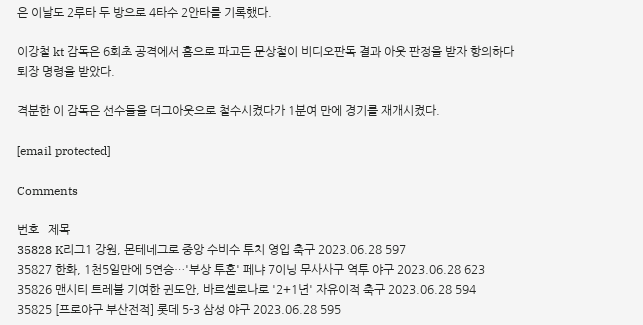은 이날도 2루타 두 방으로 4타수 2안타를 기록했다.

이강철 kt 감독은 6회초 공격에서 홈으로 파고든 문상철이 비디오판독 결과 아웃 판정을 받자 항의하다 퇴장 명령을 받았다.

격분한 이 감독은 선수들을 더그아웃으로 철수시켰다가 1분여 만에 경기를 재개시켰다.

[email protected]

Comments

번호   제목
35828 K리그1 강원, 몬테네그로 중앙 수비수 투치 영입 축구 2023.06.28 597
35827 한화, 1천5일만에 5연승…'부상 투혼' 페냐 7이닝 무사사구 역투 야구 2023.06.28 623
35826 맨시티 트레블 기여한 귄도안, 바르셀로나로 '2+1년' 자유이적 축구 2023.06.28 594
35825 [프로야구 부산전적] 롯데 5-3 삼성 야구 2023.06.28 595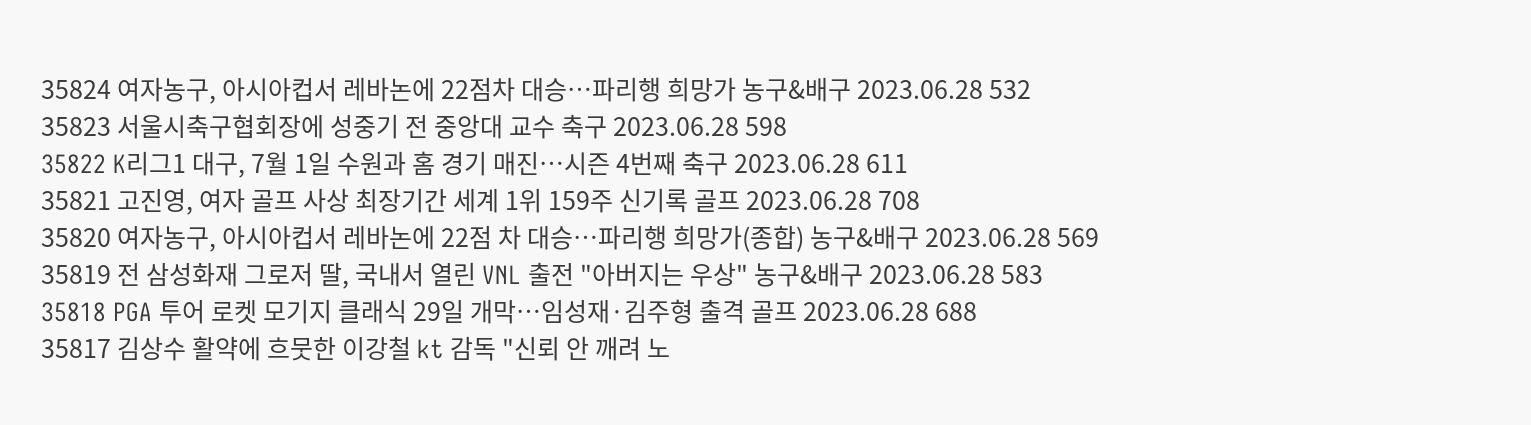35824 여자농구, 아시아컵서 레바논에 22점차 대승…파리행 희망가 농구&배구 2023.06.28 532
35823 서울시축구협회장에 성중기 전 중앙대 교수 축구 2023.06.28 598
35822 K리그1 대구, 7월 1일 수원과 홈 경기 매진…시즌 4번째 축구 2023.06.28 611
35821 고진영, 여자 골프 사상 최장기간 세계 1위 159주 신기록 골프 2023.06.28 708
35820 여자농구, 아시아컵서 레바논에 22점 차 대승…파리행 희망가(종합) 농구&배구 2023.06.28 569
35819 전 삼성화재 그로저 딸, 국내서 열린 VNL 출전 "아버지는 우상" 농구&배구 2023.06.28 583
35818 PGA 투어 로켓 모기지 클래식 29일 개막…임성재·김주형 출격 골프 2023.06.28 688
35817 김상수 활약에 흐뭇한 이강철 kt 감독 "신뢰 안 깨려 노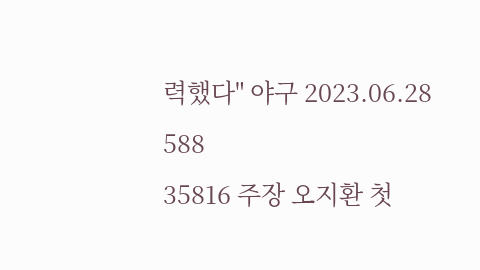력했다" 야구 2023.06.28 588
35816 주장 오지환 첫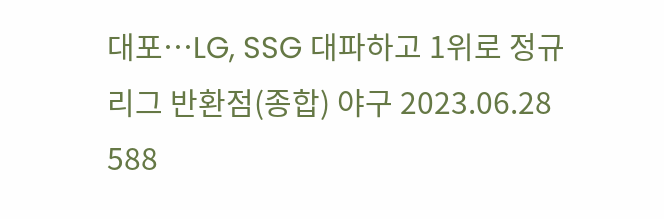대포…LG, SSG 대파하고 1위로 정규리그 반환점(종합) 야구 2023.06.28 588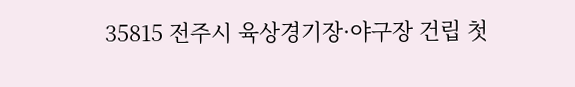35815 전주시 육상경기장·야구장 건립 첫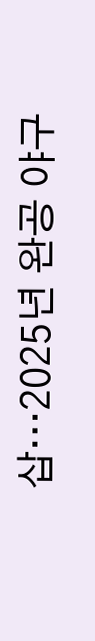삽…2025년 완공 야구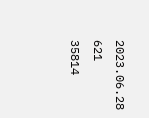2023.06.28 621
35814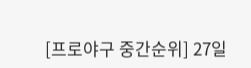[프로야구 중간순위] 27일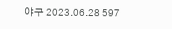야구 2023.06.28 597